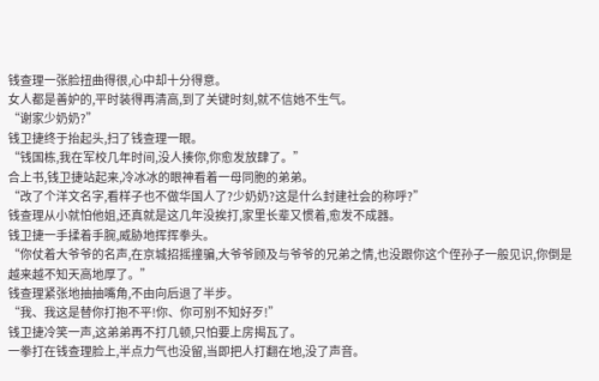钱查理一张脸扭曲得很,心中却十分得意。
女人都是善妒的,平时装得再清高,到了关键时刻,就不信她不生气。
“谢家少奶奶?”
钱卫捷终于抬起头,扫了钱查理一眼。
“钱国栋,我在军校几年时间,没人揍你,你愈发放肆了。”
合上书,钱卫捷站起来,冷冰冰的眼神看着一母同胞的弟弟。
“改了个洋文名字,看样子也不做华国人了?少奶奶?这是什么封建社会的称呼?”
钱查理从小就怕他姐,还真就是这几年没挨打,家里长辈又惯着,愈发不成器。
钱卫捷一手揉着手腕,威胁地挥挥拳头。
“你仗着大爷爷的名声,在京城招摇撞骗,大爷爷顾及与爷爷的兄弟之情,也没跟你这个侄孙子一般见识,你倒是越来越不知天高地厚了。”
钱查理紧张地抽抽嘴角,不由向后退了半步。
“我、我这是替你打抱不平!你、你可别不知好歹!”
钱卫捷冷笑一声,这弟弟再不打几顿,只怕要上房揭瓦了。
一拳打在钱查理脸上,半点力气也没留,当即把人打翻在地,没了声音。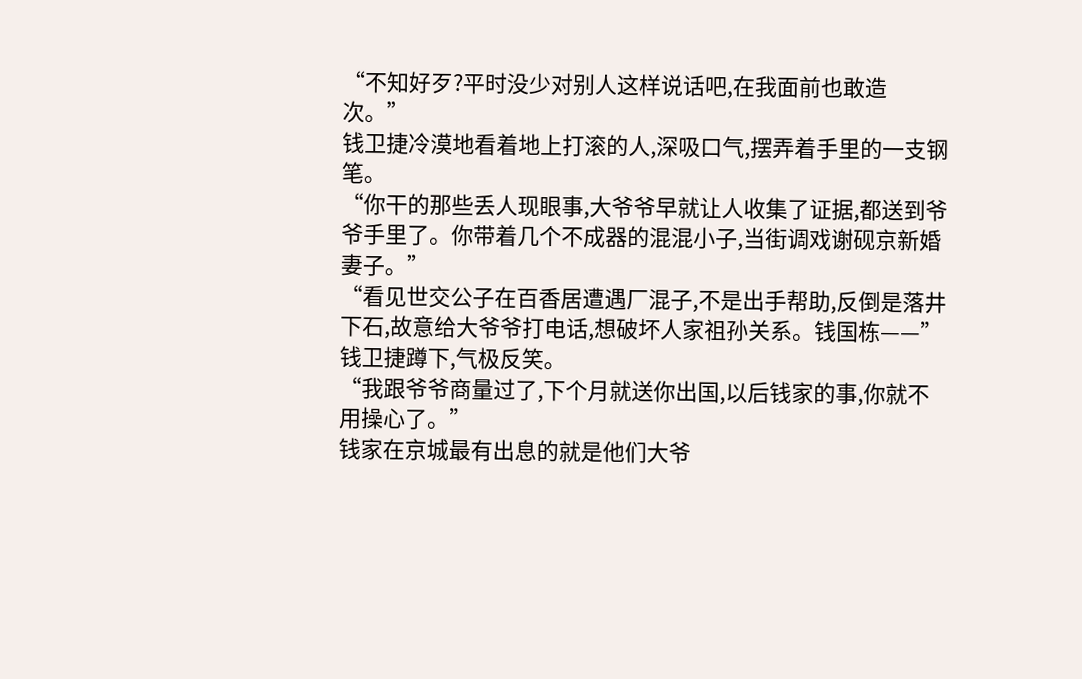“不知好歹?平时没少对别人这样说话吧,在我面前也敢造次。”
钱卫捷冷漠地看着地上打滚的人,深吸口气,摆弄着手里的一支钢笔。
“你干的那些丢人现眼事,大爷爷早就让人收集了证据,都送到爷爷手里了。你带着几个不成器的混混小子,当街调戏谢砚京新婚妻子。”
“看见世交公子在百香居遭遇厂混子,不是出手帮助,反倒是落井下石,故意给大爷爷打电话,想破坏人家祖孙关系。钱国栋——”
钱卫捷蹲下,气极反笑。
“我跟爷爷商量过了,下个月就送你出国,以后钱家的事,你就不用操心了。”
钱家在京城最有出息的就是他们大爷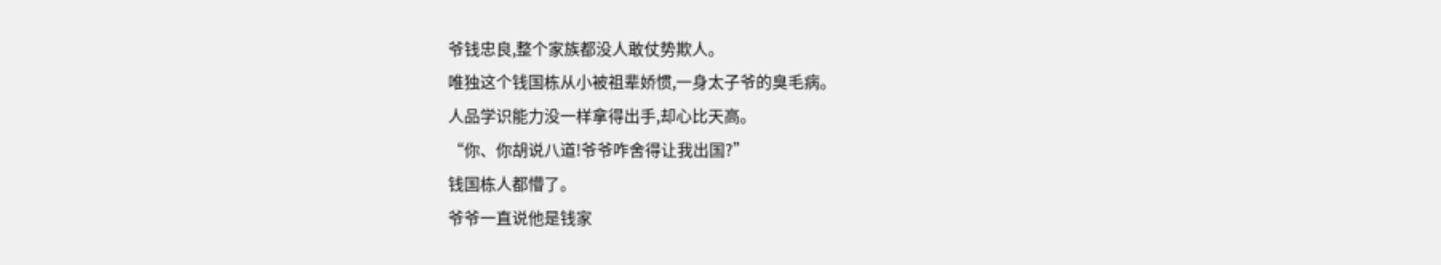爷钱忠良,整个家族都没人敢仗势欺人。
唯独这个钱国栋从小被祖辈娇惯,一身太子爷的臭毛病。
人品学识能力没一样拿得出手,却心比天高。
“你、你胡说八道!爷爷咋舍得让我出国?”
钱国栋人都懵了。
爷爷一直说他是钱家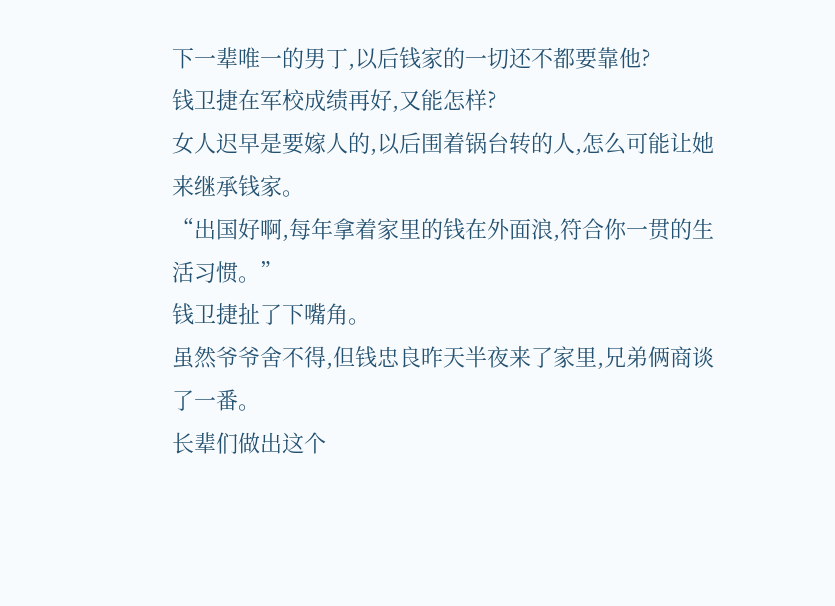下一辈唯一的男丁,以后钱家的一切还不都要靠他?
钱卫捷在军校成绩再好,又能怎样?
女人迟早是要嫁人的,以后围着锅台转的人,怎么可能让她来继承钱家。
“出国好啊,每年拿着家里的钱在外面浪,符合你一贯的生活习惯。”
钱卫捷扯了下嘴角。
虽然爷爷舍不得,但钱忠良昨天半夜来了家里,兄弟俩商谈了一番。
长辈们做出这个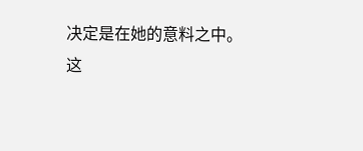决定是在她的意料之中。
这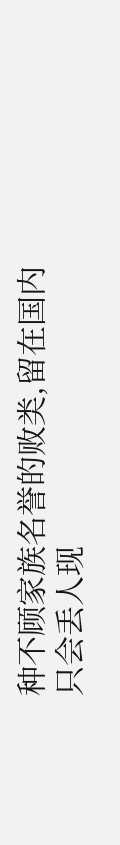种不顾家族名誉的败类,留在国内只会丢人现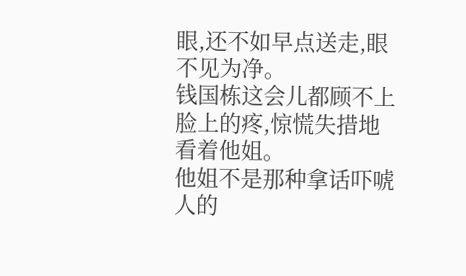眼,还不如早点送走,眼不见为净。
钱国栋这会儿都顾不上脸上的疼,惊慌失措地看着他姐。
他姐不是那种拿话吓唬人的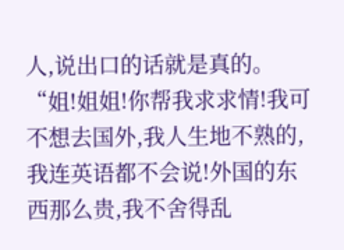人,说出口的话就是真的。
“姐!姐姐!你帮我求求情!我可不想去国外,我人生地不熟的,我连英语都不会说!外国的东西那么贵,我不舍得乱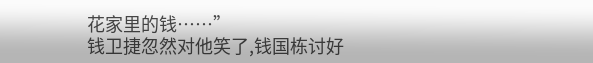花家里的钱……”
钱卫捷忽然对他笑了,钱国栋讨好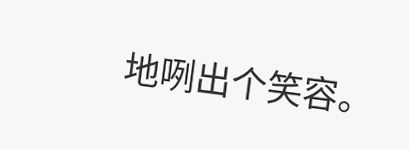地咧出个笑容。